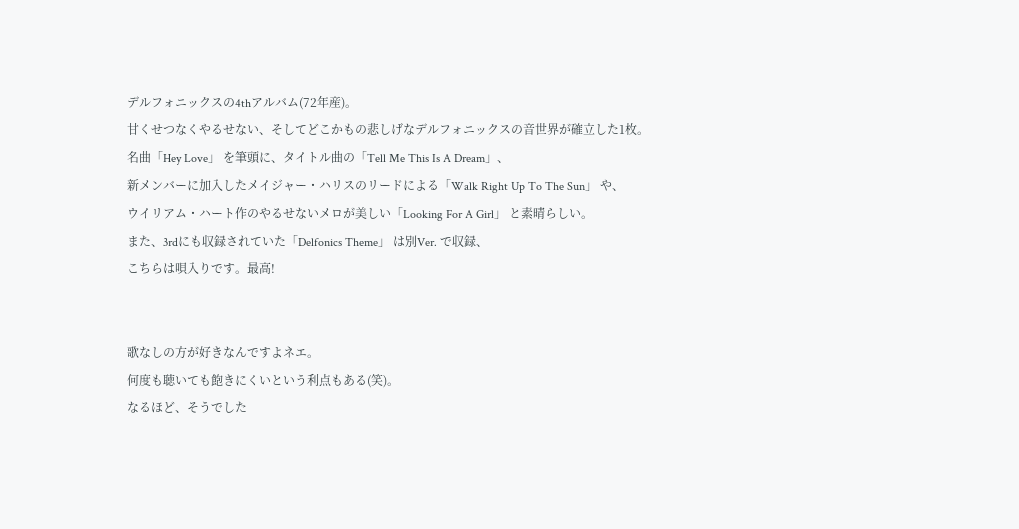デルフォニックスの4thアルバム(72年産)。
甘くせつなくやるせない、そしてどこかもの悲しげなデルフォニックスの音世界が確立した1枚。
名曲「Hey Love」 を筆頭に、タイトル曲の「Tell Me This Is A Dream」、
新メンバーに加入したメイジャー・ハリスのリードによる「Walk Right Up To The Sun」 や、
ウイリアム・ハート作のやるせないメロが美しい「Looking For A Girl」 と素晴らしい。
また、3rdにも収録されていた「Delfonics Theme」 は別Ver. で収録、
こちらは唄入りです。最高!


歌なしの方が好きなんですよネエ。
何度も聴いても飽きにくいという利点もある(笑)。
なるほど、そうでした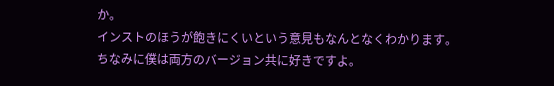か。
インストのほうが飽きにくいという意見もなんとなくわかります。
ちなみに僕は両方のバージョン共に好きですよ。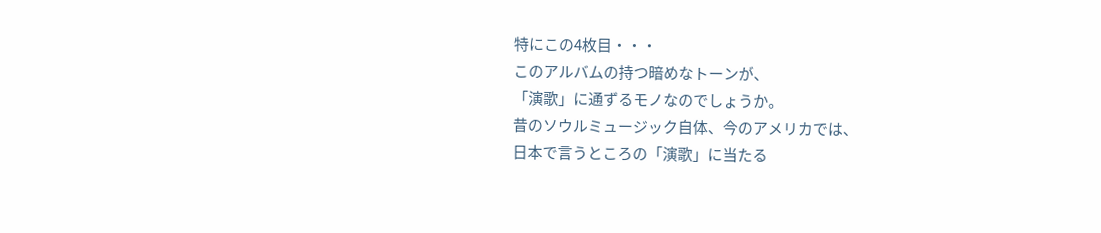特にこの4枚目・・・
このアルバムの持つ暗めなトーンが、
「演歌」に通ずるモノなのでしょうか。
昔のソウルミュージック自体、今のアメリカでは、
日本で言うところの「演歌」に当たる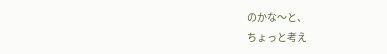のかな〜と、
ちょっと考え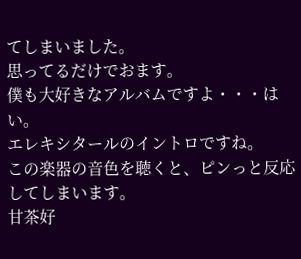てしまいました。
思ってるだけでおます。
僕も大好きなアルバムですよ・・・はい。
エレキシタールのイントロですね。
この楽器の音色を聴くと、ピンっと反応してしまいます。
甘茶好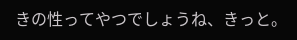きの性ってやつでしょうね、きっと。